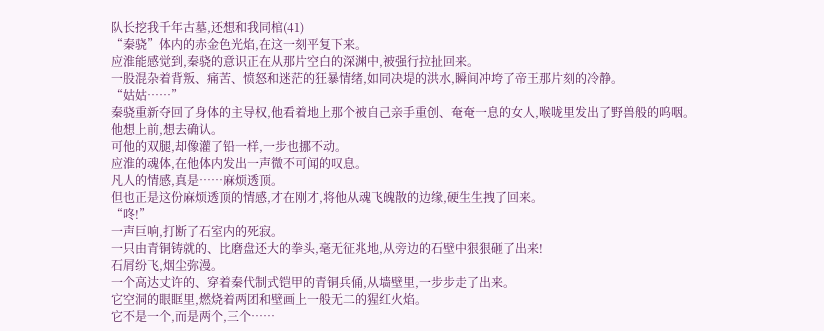队长挖我千年古墓,还想和我同棺(41)
“秦骁”体内的赤金色光焰,在这一刻平复下来。
应淮能感觉到,秦骁的意识正在从那片空白的深渊中,被强行拉扯回来。
一股混杂着背叛、痛苦、愤怒和迷茫的狂暴情绪,如同决堤的洪水,瞬间冲垮了帝王那片刻的冷静。
“姑姑……”
秦骁重新夺回了身体的主导权,他看着地上那个被自己亲手重创、奄奄一息的女人,喉咙里发出了野兽般的呜咽。
他想上前,想去确认。
可他的双腿,却像灌了铅一样,一步也挪不动。
应淮的魂体,在他体内发出一声微不可闻的叹息。
凡人的情感,真是……麻烦透顶。
但也正是这份麻烦透顶的情感,才在刚才,将他从魂飞魄散的边缘,硬生生拽了回来。
“咚!”
一声巨响,打断了石室内的死寂。
一只由青铜铸就的、比磨盘还大的拳头,毫无征兆地,从旁边的石壁中狠狠砸了出来!
石屑纷飞,烟尘弥漫。
一个高达丈许的、穿着秦代制式铠甲的青铜兵俑,从墙壁里,一步步走了出来。
它空洞的眼眶里,燃烧着两团和壁画上一般无二的猩红火焰。
它不是一个,而是两个,三个……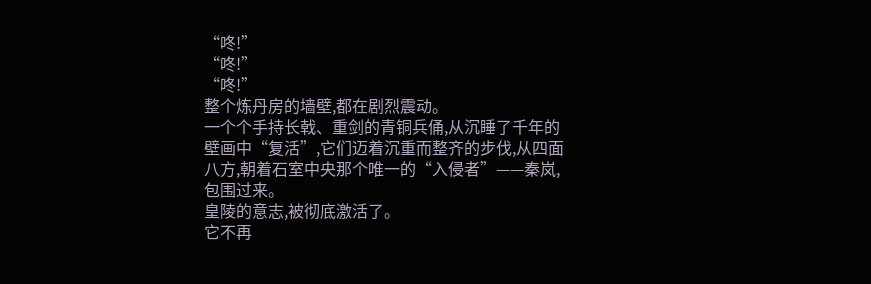“咚!”
“咚!”
“咚!”
整个炼丹房的墙壁,都在剧烈震动。
一个个手持长戟、重剑的青铜兵俑,从沉睡了千年的壁画中“复活”,它们迈着沉重而整齐的步伐,从四面八方,朝着石室中央那个唯一的“入侵者”——秦岚,包围过来。
皇陵的意志,被彻底激活了。
它不再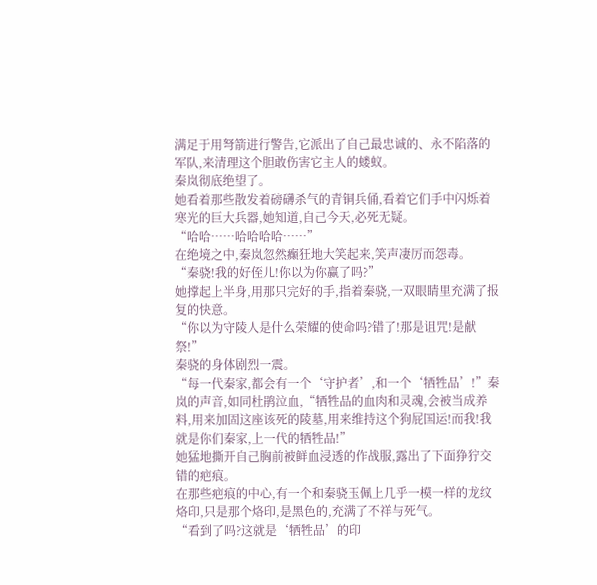满足于用弩箭进行警告,它派出了自己最忠诚的、永不陷落的军队,来清理这个胆敢伤害它主人的蝼蚁。
秦岚彻底绝望了。
她看着那些散发着磅礴杀气的青铜兵俑,看着它们手中闪烁着寒光的巨大兵器,她知道,自己今天,必死无疑。
“哈哈……哈哈哈哈……”
在绝境之中,秦岚忽然癫狂地大笑起来,笑声凄厉而怨毒。
“秦骁!我的好侄儿!你以为你赢了吗?”
她撑起上半身,用那只完好的手,指着秦骁,一双眼睛里充满了报复的快意。
“你以为守陵人是什么荣耀的使命吗?错了!那是诅咒!是献祭!”
秦骁的身体剧烈一震。
“每一代秦家,都会有一个‘守护者’,和一个‘牺牲品’!”秦岚的声音,如同杜鹃泣血,“牺牲品的血肉和灵魂,会被当成养料,用来加固这座该死的陵墓,用来维持这个狗屁国运!而我!我就是你们秦家,上一代的牺牲品!”
她猛地撕开自己胸前被鲜血浸透的作战服,露出了下面狰狞交错的疤痕。
在那些疤痕的中心,有一个和秦骁玉佩上几乎一模一样的龙纹烙印,只是那个烙印,是黑色的,充满了不祥与死气。
“看到了吗?这就是‘牺牲品’的印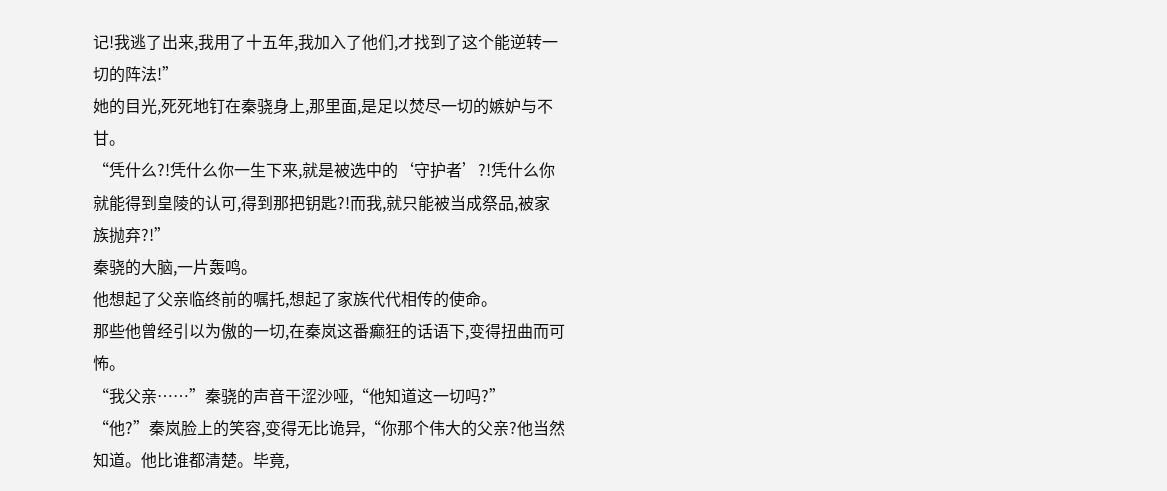记!我逃了出来,我用了十五年,我加入了他们,才找到了这个能逆转一切的阵法!”
她的目光,死死地钉在秦骁身上,那里面,是足以焚尽一切的嫉妒与不甘。
“凭什么?!凭什么你一生下来,就是被选中的‘守护者’?!凭什么你就能得到皇陵的认可,得到那把钥匙?!而我,就只能被当成祭品,被家族抛弃?!”
秦骁的大脑,一片轰鸣。
他想起了父亲临终前的嘱托,想起了家族代代相传的使命。
那些他曾经引以为傲的一切,在秦岚这番癫狂的话语下,变得扭曲而可怖。
“我父亲……”秦骁的声音干涩沙哑,“他知道这一切吗?”
“他?”秦岚脸上的笑容,变得无比诡异,“你那个伟大的父亲?他当然知道。他比谁都清楚。毕竟,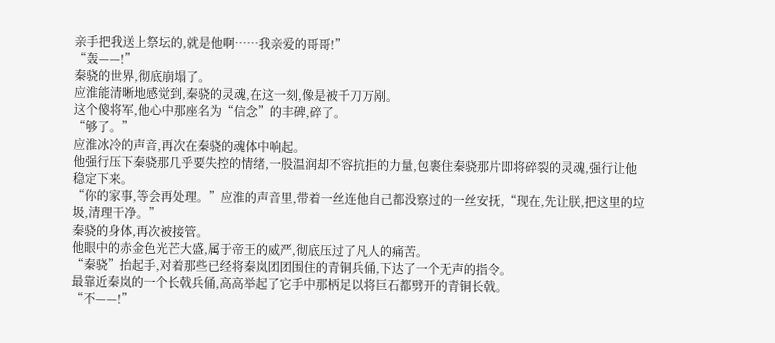亲手把我送上祭坛的,就是他啊……我亲爱的哥哥!”
“轰——!”
秦骁的世界,彻底崩塌了。
应淮能清晰地感觉到,秦骁的灵魂,在这一刻,像是被千刀万剐。
这个傻将军,他心中那座名为“信念”的丰碑,碎了。
“够了。”
应淮冰冷的声音,再次在秦骁的魂体中响起。
他强行压下秦骁那几乎要失控的情绪,一股温润却不容抗拒的力量,包裹住秦骁那片即将碎裂的灵魂,强行让他稳定下来。
“你的家事,等会再处理。”应淮的声音里,带着一丝连他自己都没察过的一丝安抚,“现在,先让朕,把这里的垃圾,清理干净。”
秦骁的身体,再次被接管。
他眼中的赤金色光芒大盛,属于帝王的威严,彻底压过了凡人的痛苦。
“秦骁”抬起手,对着那些已经将秦岚团团围住的青铜兵俑,下达了一个无声的指令。
最靠近秦岚的一个长戟兵俑,高高举起了它手中那柄足以将巨石都劈开的青铜长戟。
“不——!”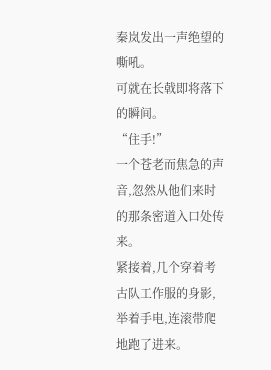秦岚发出一声绝望的嘶吼。
可就在长戟即将落下的瞬间。
“住手!”
一个苍老而焦急的声音,忽然从他们来时的那条密道入口处传来。
紧接着,几个穿着考古队工作服的身影,举着手电,连滚带爬地跑了进来。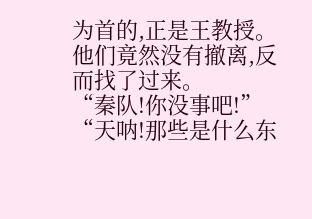为首的,正是王教授。
他们竟然没有撤离,反而找了过来。
“秦队!你没事吧!”
“天呐!那些是什么东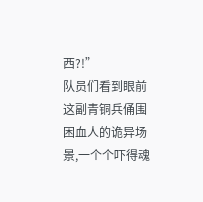西?!”
队员们看到眼前这副青铜兵俑围困血人的诡异场景,一个个吓得魂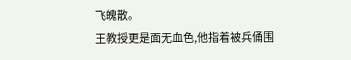飞魄散。
王教授更是面无血色,他指着被兵俑围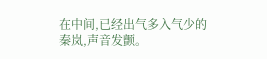在中间,已经出气多入气少的秦岚,声音发颤。